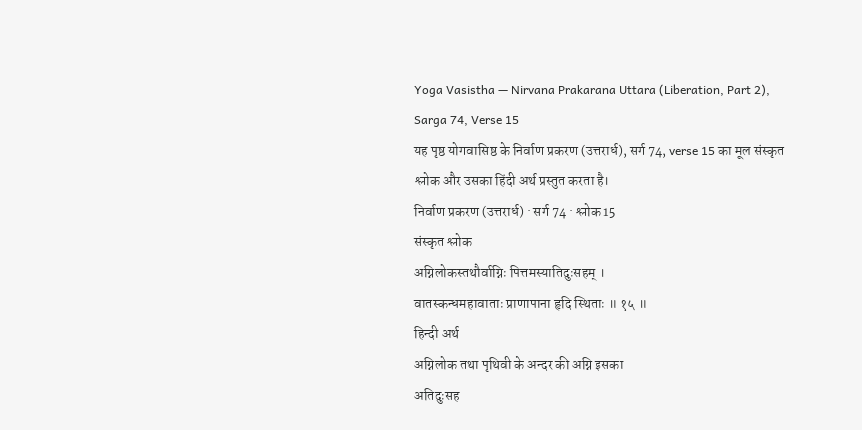Yoga Vasistha — Nirvana Prakarana Uttara (Liberation, Part 2), Sarga 74, Verse 15
यह पृष्ठ योगवासिष्ठ के निर्वाण प्रकरण (उत्तरार्ध), सर्ग 74, verse 15 का मूल संस्कृत श्लोक और उसका हिंदी अर्थ प्रस्तुत करता है।
निर्वाण प्रकरण (उत्तरार्ध) · सर्ग 74 · श्लोक 15
संस्कृत श्लोक
अग्निलोकस्तथौर्वाग्निः पित्तमस्यातिदुःसहम् ।
वातस्कन्धमहावाताः प्राणापाना हृदि स्थिताः ॥ १५ ॥
हिन्दी अर्थ
अग्निलोक तथा पृथिवी के अन्दर की अग्नि इसका
अतिदुःसह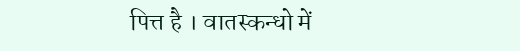पित्त है । वातस्कन्धो में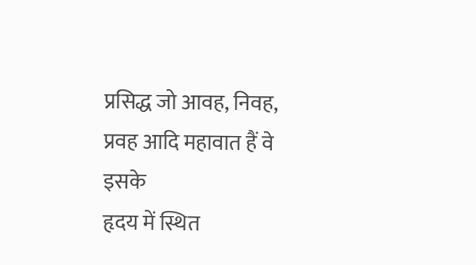प्रसिद्ध जो आवह, निवह, प्रवह आदि महावात हैं वे इसके
हृदय में स्थित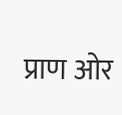प्राण ओर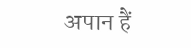अपान हैं